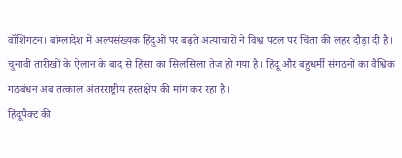वॉशिंगटन। बांग्लादेश में अल्पसंख्यक हिंदुओं पर बढ़ते अत्याचारों ने विश्व पटल पर चिंता की लहर दौड़ा दी है। चुनावी तारीखों के ऐलान के बाद से हिंसा का सिलसिला तेज हो गया है। हिंदू और बहुधर्मी संगठनों का वैश्विक गठबंधन अब तत्काल अंतरराष्ट्रीय हस्तक्षेप की मांग कर रहा है।
हिंदूपैक्ट की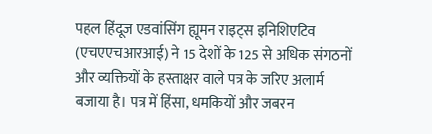पहल हिंदूज एडवांसिंग ह्यूमन राइट्स इनिशिएटिव (एचएएचआरआई) ने 15 देशों के 125 से अधिक संगठनों और व्यक्तियों के हस्ताक्षर वाले पत्र के जरिए अलार्म बजाया है। पत्र में हिंसा, धमकियों और जबरन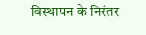विस्थापन के निरंतर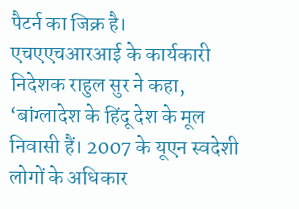पैटर्न का जिक्र है।
एचएएचआरआई के कार्यकारी निदेशक राहुल सुर ने कहा, ‘बांग्लादेश के हिंदू देश के मूल निवासी हैं। 2007 के यूएन स्वदेशी लोगों के अधिकार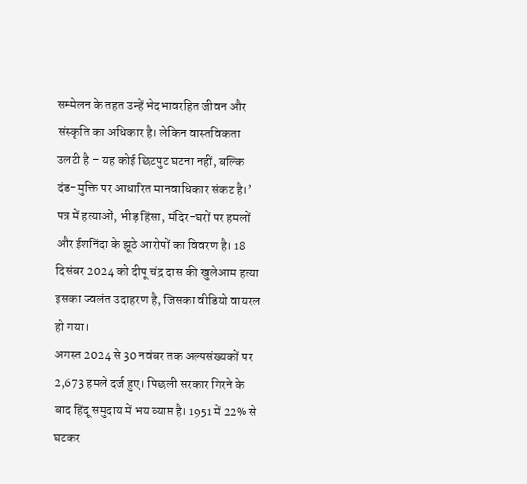सम्मेलन के तहत उन्हें भेदभावरहित जीवन और संस्कृति का अधिकार है। लेकिन वास्तविकता उलटी है – यह कोई छिटपुट घटना नहीं, बल्कि दंड-मुक्ति पर आधारित मानवाधिकार संकट है।’
पत्र में हत्याओं, भीड़ हिंसा, मंदिर-घरों पर हमलों और ईशनिंदा के झूठे आरोपों का विवरण है। 18 दिसंबर 2024 को दीपू चंद्र दास की खुलेआम हत्या इसका ज्वलंत उदाहरण है, जिसका वीडियो वायरल हो गया।
अगस्त 2024 से 30 नवंबर तक अल्पसंख्यकों पर 2,673 हमले दर्ज हुए। पिछली सरकार गिरने के बाद हिंदू समुदाय में भय व्याप्त है। 1951 में 22% से घटकर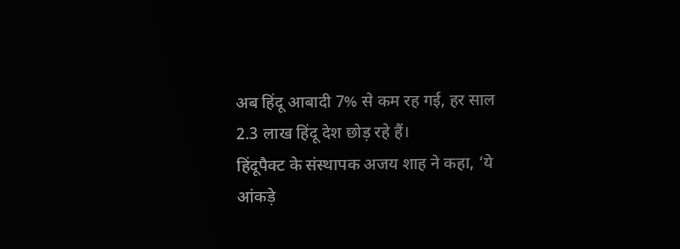अब हिंदू आबादी 7% से कम रह गई, हर साल 2.3 लाख हिंदू देश छोड़ रहे हैं।
हिंदूपैक्ट के संस्थापक अजय शाह ने कहा, ‘ये आंकड़े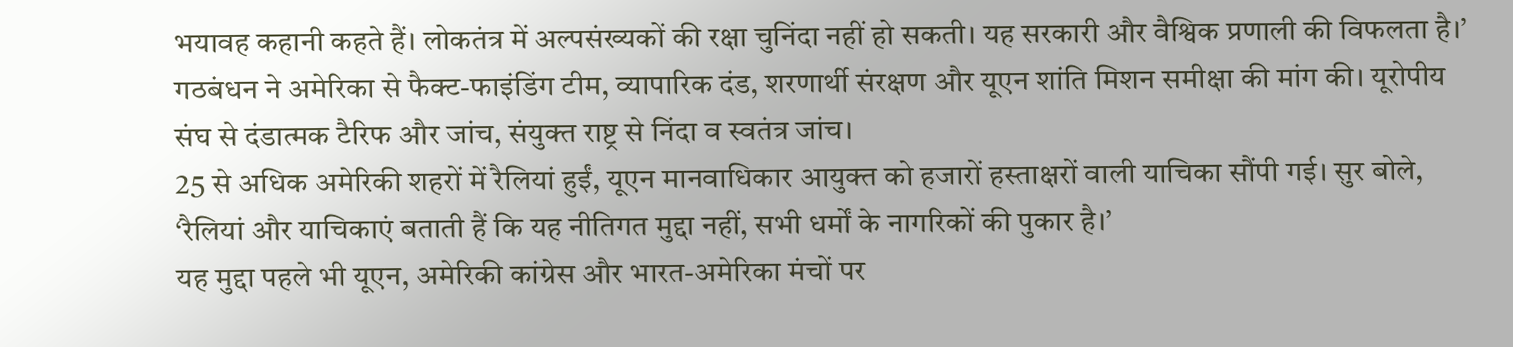भयावह कहानी कहते हैं। लोकतंत्र में अल्पसंख्यकों की रक्षा चुनिंदा नहीं हो सकती। यह सरकारी और वैश्विक प्रणाली की विफलता है।’
गठबंधन ने अमेरिका से फैक्ट-फाइंडिंग टीम, व्यापारिक दंड, शरणार्थी संरक्षण और यूएन शांति मिशन समीक्षा की मांग की। यूरोपीय संघ से दंडात्मक टैरिफ और जांच, संयुक्त राष्ट्र से निंदा व स्वतंत्र जांच।
25 से अधिक अमेरिकी शहरों में रैलियां हुईं, यूएन मानवाधिकार आयुक्त को हजारों हस्ताक्षरों वाली याचिका सौंपी गई। सुर बोले, ‘रैलियां और याचिकाएं बताती हैं कि यह नीतिगत मुद्दा नहीं, सभी धर्मों के नागरिकों की पुकार है।’
यह मुद्दा पहले भी यूएन, अमेरिकी कांग्रेस और भारत-अमेरिका मंचों पर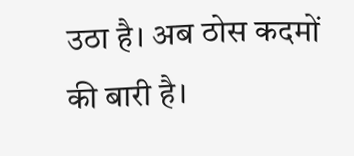उठा है। अब ठोस कदमों की बारी है।